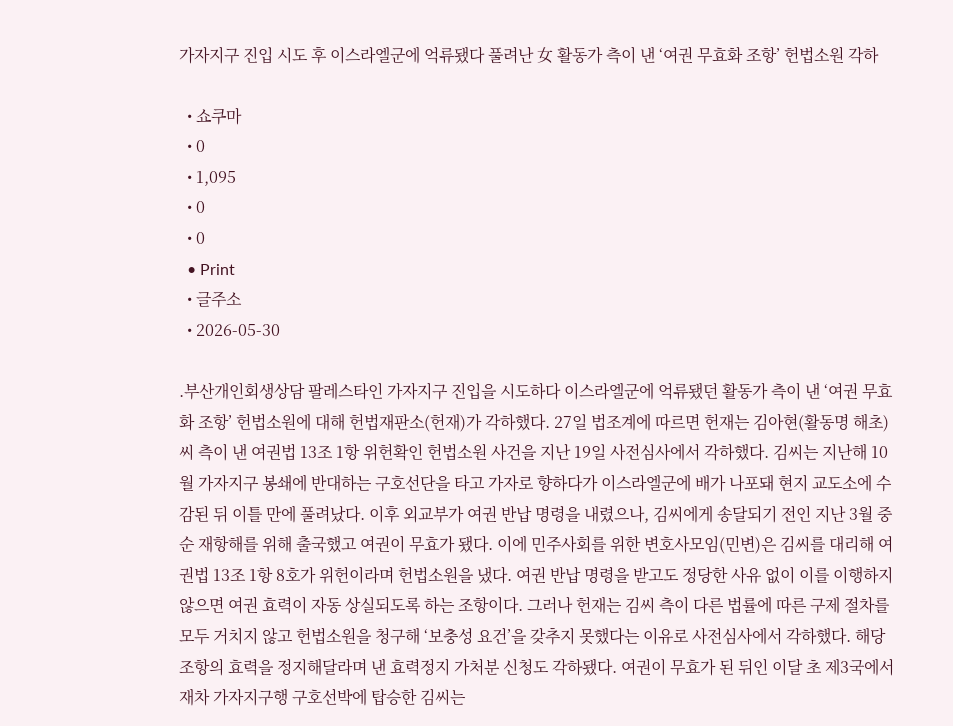가자지구 진입 시도 후 이스라엘군에 억류됐다 풀려난 女 활동가 측이 낸 ‘여권 무효화 조항’ 헌법소원 각하

  • 쇼쿠마
  • 0
  • 1,095
  • 0
  • 0
  • Print
  • 글주소
  • 2026-05-30

.부산개인회생상담 팔레스타인 가자지구 진입을 시도하다 이스라엘군에 억류됐던 활동가 측이 낸 ‘여권 무효화 조항’ 헌법소원에 대해 헌법재판소(헌재)가 각하했다. 27일 법조계에 따르면 헌재는 김아현(활동명 해초)씨 측이 낸 여권법 13조 1항 위헌확인 헌법소원 사건을 지난 19일 사전심사에서 각하했다. 김씨는 지난해 10월 가자지구 봉쇄에 반대하는 구호선단을 타고 가자로 향하다가 이스라엘군에 배가 나포돼 현지 교도소에 수감된 뒤 이틀 만에 풀려났다. 이후 외교부가 여권 반납 명령을 내렸으나, 김씨에게 송달되기 전인 지난 3월 중순 재항해를 위해 출국했고 여권이 무효가 됐다. 이에 민주사회를 위한 변호사모임(민변)은 김씨를 대리해 여권법 13조 1항 8호가 위헌이라며 헌법소원을 냈다. 여권 반납 명령을 받고도 정당한 사유 없이 이를 이행하지 않으면 여권 효력이 자동 상실되도록 하는 조항이다. 그러나 헌재는 김씨 측이 다른 법률에 따른 구제 절차를 모두 거치지 않고 헌법소원을 청구해 ‘보충성 요건’을 갖추지 못했다는 이유로 사전심사에서 각하했다. 해당 조항의 효력을 정지해달라며 낸 효력정지 가처분 신청도 각하됐다. 여권이 무효가 된 뒤인 이달 초 제3국에서 재차 가자지구행 구호선박에 탑승한 김씨는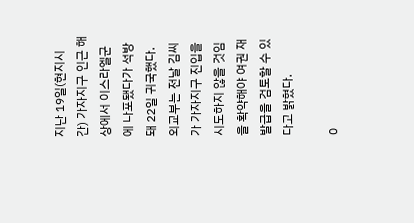지난 19일(현지시간) 가자지구 인근 해상에서 이스라엘군에 나포됐다가 석방돼 22일 귀국했다. 외교부는 전날 김씨가 가자지구 진입을 시도하지 않을 것임을 확약해야 여권 재발급을 검토할 수 있다고 밝혔다.

0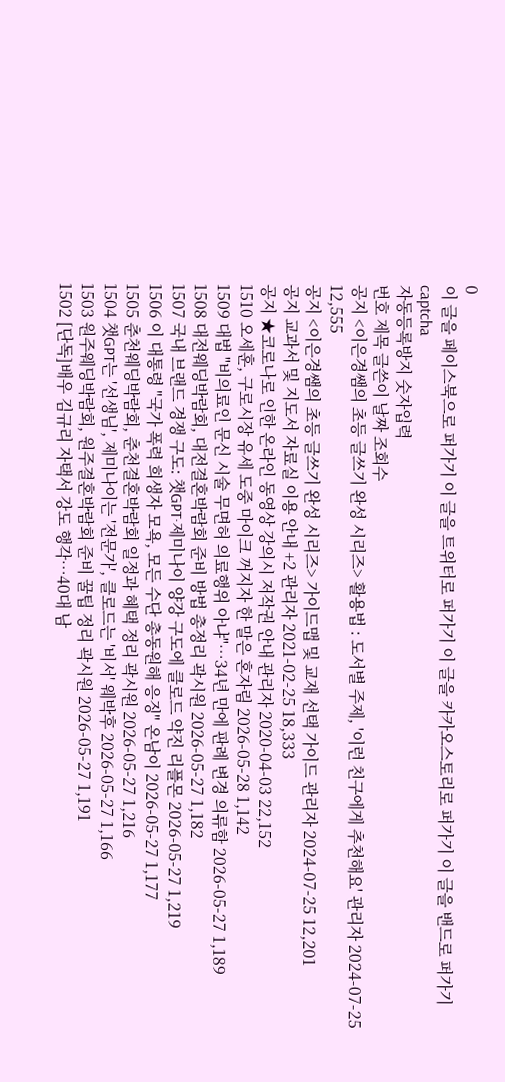0
이 글을 페이스북으로 퍼가기 이 글을 트위터로 퍼가기 이 글을 카카오스토리로 퍼가기 이 글을 밴드로 퍼가기
captcha
자동등록방지 숫자입력
번호 제목 글쓴이 날짜 조회수
공지 <이은경쌤의 초등 글쓰기 완성 시리즈> 활용법 : 도서별 주제, '이런 친구에게 추천해요' 관리자 2024-07-25 12,555
공지 <이은경쌤의 초등 글쓰기 완성 시리즈> 가이드맵 및 교재 선택 가이드 관리자 2024-07-25 12,201
공지 교과서 및 지도서 자료실 이용 안내 +2 관리자 2021-02-25 18,333
공지 ★코로나로 인한 온라인 동영상 강의시 저작권 안내 관리자 2020-04-03 22,152
1510 오세훈, 구로시장 유세 도중 마이크 꺼지자 한 말은 혼자림 2026-05-28 1,142
1509 대법 "비의료인 문신 시술 무면허 의료행위 아냐"…34년 만에 판례 변경 의류함 2026-05-27 1,189
1508 대전웨딩박람회, 대전결혼박람회 준비 방법 총정리 곽시원 2026-05-27 1,182
1507 국내 브랜드 경쟁 구도: 챗GPT·제미나이 양강 구도에 클로드 약진 리플몬 2026-05-27 1,219
1506 이 대통령 "국가 폭력 희생자 모욕, 모든 수단 총동원해 응징" 온남이 2026-05-27 1,177
1505 춘천웨딩박람회, 춘천결혼박람회 일정과 혜택 정리 곽시원 2026-05-27 1,216
1504 챗GPT는 '선생님', 제미나이는 '전문가', 클로드는 '비서' 웨박후 2026-05-27 1,166
1503 원주웨딩박람회, 원주결혼박람회 준비 꿀팁 정리 곽시원 2026-05-27 1,191
1502 [단독]배우 김규리 자택서 강도 행각…40대 남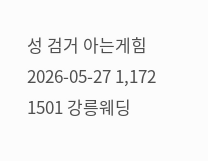성 검거 아는게힘 2026-05-27 1,172
1501 강릉웨딩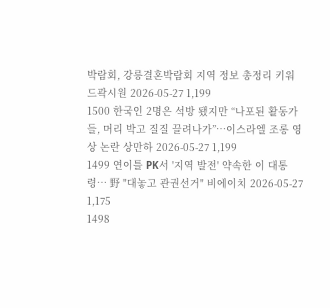박람회, 강릉결혼박람회 지역 정보 총정리 키워드곽시원 2026-05-27 1,199
1500 한국인 2명은 석방 됐지만 “나포된 활동가들, 머리 박고 질질 끌려나가”…이스라엘 조롱 영상 논란 상만하 2026-05-27 1,199
1499 연이틀 PK서 '지역 발전' 약속한 이 대통령… 野 "대놓고 관권선거" 비에이치 2026-05-27 1,175
1498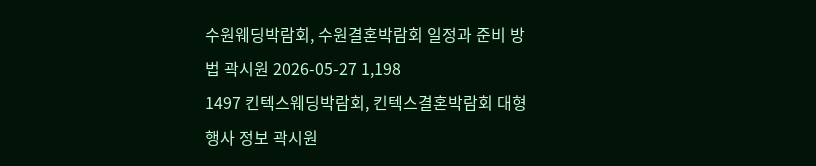수원웨딩박람회, 수원결혼박람회 일정과 준비 방법 곽시원 2026-05-27 1,198
1497 킨텍스웨딩박람회, 킨텍스결혼박람회 대형 행사 정보 곽시원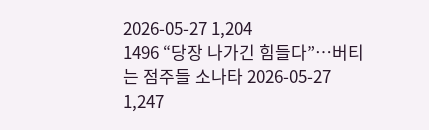2026-05-27 1,204
1496 “당장 나가긴 힘들다”…버티는 점주들 소나타 2026-05-27 1,247